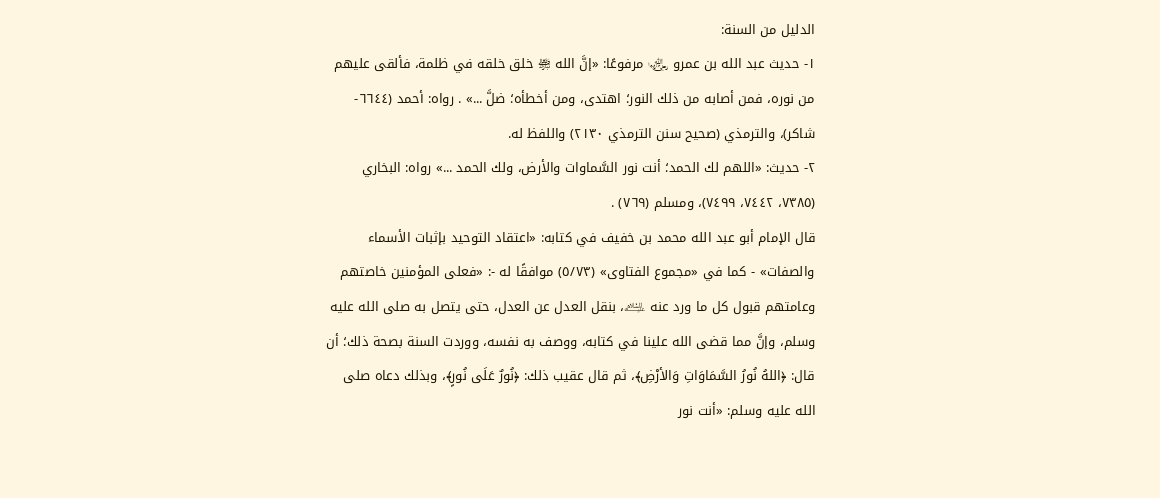الدليل من السنة:
١- حديث عبد الله بن عمرو ﵄ مرفوعًا: «إنَّ الله ﵎ خلق خلقه في ظلمة، فألقى عليهم من نوره، فمن أصابه من ذلك النور؛ اهتدى، ومن أخطأه؛ ضلَّ ...» . رواه: أحمد (٦٦٤٤-شاكر)، والترمذي (صحيح سنن الترمذي ٢١٣٠) واللفظ له.
٢- حديث: «اللهم لك الحمد؛ أنت نور السَّماوات والأرض، ولك الحمد ...» رواه: البخاري (٧٣٨٥، ٧٤٤٢، ٧٤٩٩)، ومسلم (٧٦٩) .
قال الإمام أبو عبد الله محمد بن خفيف في كتابه: «اعتقاد التوحيد بإثبات الأسماء والصفات» - كما في «مجموع الفتاوى» (٥/٧٣) موافقًا له -: «فعلى المؤمنين خاصتهم وعامتهم قبول كل ما ورد عنه ﵇، بنقل العدل عن العدل، حتى يتصل به صلى الله عليه وسلم، وإنَّ مما قضى الله علينا في كتابه، ووصف به نفسه، ووردت السنة بصحة ذلك؛ أن قال: ﴿اللهُ نُورُ السَّمَاوَاتِ وَالأرْضِ﴾، ثم قال عقيب ذلك: ﴿نُورٌ عَلَى نُورٍ﴾، وبذلك دعاه صلى الله عليه وسلم: «أنت نور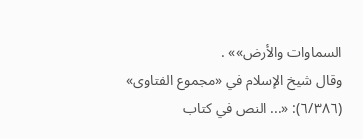السماوات والأرض»» .
وقال شيخ الإسلام في «مجموع الفتاوى» (٦/٣٨٦): «... النص في كتاب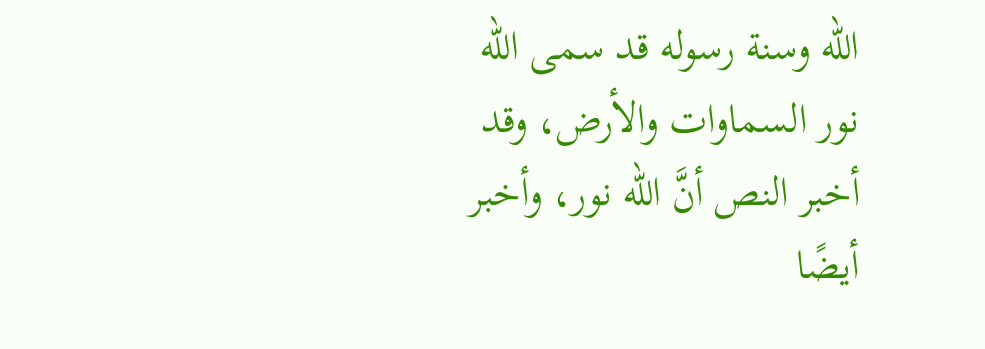الله وسنة رسوله قد سمى الله نور السماوات والأرض، وقد أخبر النص أنَّ الله نور، وأخبر أيضًا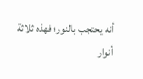أنه يحتجب بالنور؛ فهذه ثلاثة أنوار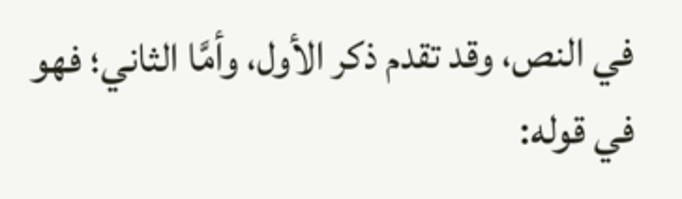في النص، وقد تقدم ذكر الأول، وأمَّا الثاني؛ فهو في قوله: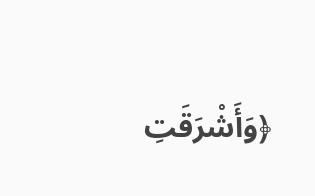﴿وَأَشْرَقَتِ